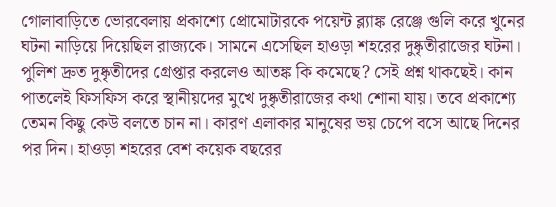গোলাবাড়িতে ভোরবেলায় প্রকাশ্যে প্রোমোটারকে পয়েন্ট ব্ল্যাঙ্ক রেঞ্জে গুলি করে খুনের ঘটনা নাড়িয়ে দিয়েছিল রাজ্যকে। সামনে এসেছিল হাওড়া শহরের দুষ্কৃতীরাজের ঘটনা। পুলিশ দ্রুত দুষ্কৃতীদের গ্রেপ্তার করলেও আতঙ্ক কি কমেছে? সেই প্রশ্ন থাকছেই। কান পাতলেই ফিসফিস করে স্থানীয়দের মুখে দুষ্কৃতীরাজের কথা শোনা যায়। তবে প্রকাশ্যে তেমন কিছু কেউ বলতে চান না। কারণ এলাকার মানুষের ভয় চেপে বসে আছে দিনের পর দিন। হাওড়া শহরের বেশ কয়েক বছরের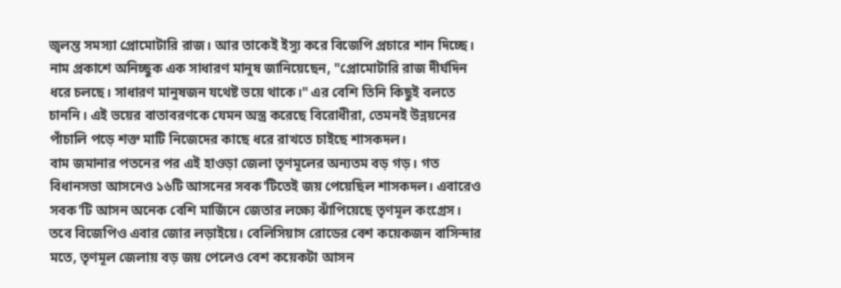জ্বলন্ত সমস্যা প্রোমোটারি রাজ। আর তাকেই ইস্যু করে বিজেপি প্রচারে শান দিচ্ছে। নাম প্রকাশে অনিচ্ছুক এক সাধারণ মানুষ জানিয়েছেন, "প্রোমোটারি রাজ দীর্ঘদিন ধরে চলছে। সাধারণ মানুষজন যথেষ্ট ভয়ে থাকে।" এর বেশি তিনি কিছুই বলতে চাননি। এই ভয়ের বাতাবরণকে যেমন অস্ত্র করেছে বিরোধীরা, তেমনই উন্নয়নের পাঁচালি পড়ে শক্ত মাটি নিজেদের কাছে ধরে রাখতে চাইছে শাসকদল।
বাম জমানার পতনের পর এই হাওড়া জেলা তৃণমূলের অন্যতম বড় গড়। গত বিধানসভা আসনেও ১৬টি আসনের সবক'টিতেই জয় পেয়েছিল শাসকদল। এবারেও সবক'টি আসন অনেক বেশি মার্জিনে জেতার লক্ষ্যে ঝাঁপিয়েছে তৃণমূল কংগ্রেস। তবে বিজেপিও এবার জোর লড়াইয়ে। বেলিসিয়াস রোডের বেশ কয়েকজন বাসিন্দার মতে, তৃণমূল জেলায় বড় জয় পেলেও বেশ কয়েকটা আসন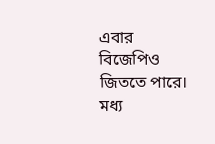এবার বিজেপিও জিততে পারে।
মধ্য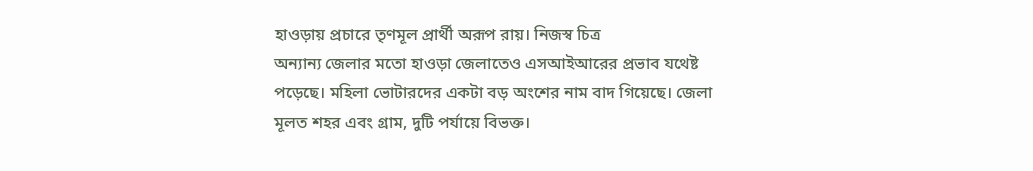হাওড়ায় প্রচারে তৃণমূল প্রার্থী অরূপ রায়। নিজস্ব চিত্র
অন্যান্য জেলার মতো হাওড়া জেলাতেও এসআইআরের প্রভাব যথেষ্ট পড়েছে। মহিলা ভোটারদের একটা বড় অংশের নাম বাদ গিয়েছে। জেলা মূলত শহর এবং গ্রাম, দুটি পর্যায়ে বিভক্ত।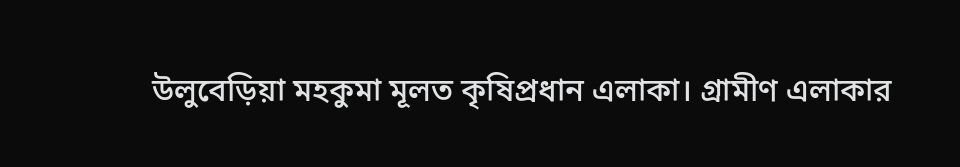উলুবেড়িয়া মহকুমা মূলত কৃষিপ্রধান এলাকা। গ্রামীণ এলাকার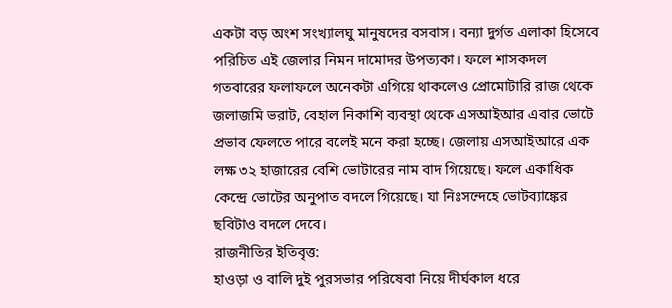একটা বড় অংশ সংখ্যালঘু মানুষদের বসবাস। বন্যা দুর্গত এলাকা হিসেবে পরিচিত এই জেলার নিমন দামোদর উপত্যকা। ফলে শাসকদল গতবারের ফলাফলে অনেকটা এগিয়ে থাকলেও প্রোমোটারি রাজ থেকে জলাজমি ভরাট, বেহাল নিকাশি ব্যবস্থা থেকে এসআইআর এবার ভোটে প্রভাব ফেলতে পারে বলেই মনে করা হচ্ছে। জেলায় এসআইআরে এক লক্ষ ৩২ হাজারের বেশি ভোটারের নাম বাদ গিয়েছে। ফলে একাধিক কেন্দ্রে ভোটের অনুপাত বদলে গিয়েছে। যা নিঃসন্দেহে ভোটব্যাঙ্কের ছবিটাও বদলে দেবে।
রাজনীতির ইতিবৃত্ত:
হাওড়া ও বালি দুই পুরসভার পরিষেবা নিয়ে দীর্ঘকাল ধরে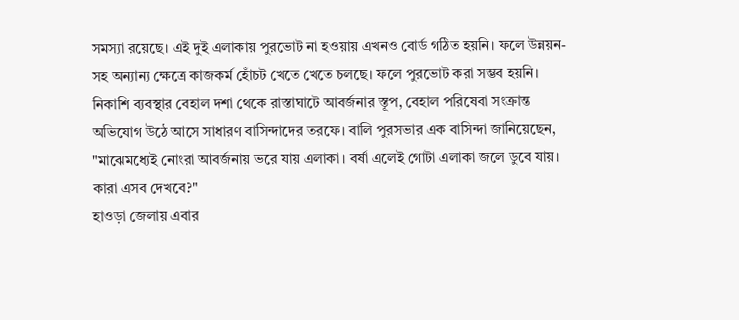সমস্যা রয়েছে। এই দুই এলাকায় পুরভোট না হওয়ায় এখনও বোর্ড গঠিত হয়নি। ফলে উন্নয়ন-সহ অন্যান্য ক্ষেত্রে কাজকর্ম হোঁচট খেতে খেতে চলছে। ফলে পুরভোট করা সম্ভব হয়নি। নিকাশি ব্যবস্থার বেহাল দশা থেকে রাস্তাঘাটে আবর্জনার স্তূপ, বেহাল পরিষেবা সংক্রান্ত অভিযোগ উঠে আসে সাধারণ বাসিন্দাদের তরফে। বালি পুরসভার এক বাসিন্দা জানিয়েছেন, "মাঝেমধ্যেই নোংরা আবর্জনায় ভরে যায় এলাকা। বর্ষা এলেই গোটা এলাকা জলে ডুবে যায়। কারা এসব দেখবে?"
হাওড়া জেলায় এবার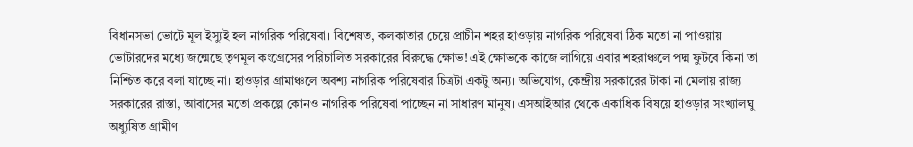বিধানসভা ভোটে মূল ইস্যুই হল নাগরিক পরিষেবা। বিশেষত, কলকাতার চেয়ে প্রাচীন শহর হাওড়ায় নাগরিক পরিষেবা ঠিক মতো না পাওয়ায় ভোটারদের মধ্যে জন্মেছে তৃণমূল কংগ্রেসের পরিচালিত সরকারের বিরুদ্ধে ক্ষোভ! এই ক্ষোভকে কাজে লাগিয়ে এবার শহরাঞ্চলে পদ্ম ফুটবে কিনা তা নিশ্চিত করে বলা যাচ্ছে না। হাওড়ার গ্রামাঞ্চলে অবশ্য নাগরিক পরিষেবার চিত্রটা একটু অন্য। অভিযোগ, কেন্দ্রীয় সরকারের টাকা না মেলায় রাজ্য সরকারের রাস্তা, আবাসের মতো প্রকল্পে কোনও নাগরিক পরিষেবা পাচ্ছেন না সাধারণ মানুষ। এসআইআর থেকে একাধিক বিষয়ে হাওড়ার সংখ্যালঘু অধ্যুষিত গ্রামীণ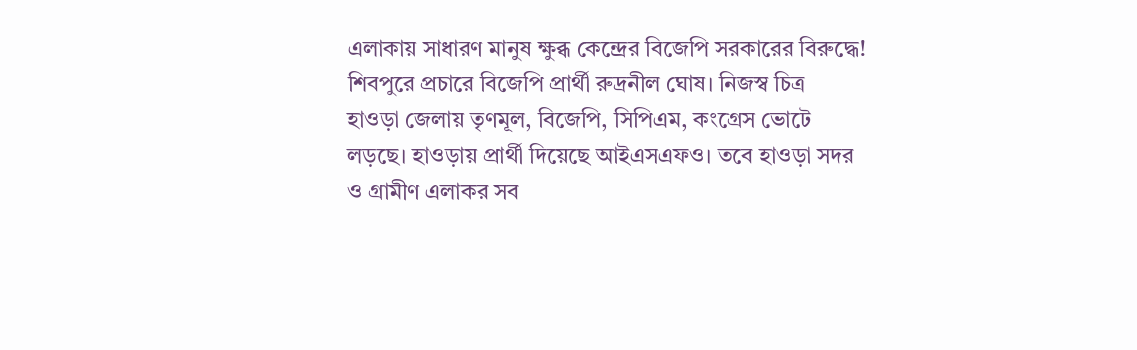এলাকায় সাধারণ মানুষ ক্ষুব্ধ কেন্দ্রের বিজেপি সরকারের বিরুদ্ধে!
শিবপুরে প্রচারে বিজেপি প্রার্থী রুদ্রনীল ঘোষ। নিজস্ব চিত্র
হাওড়া জেলায় তৃণমূল, বিজেপি, সিপিএম, কংগ্রেস ভোটে লড়ছে। হাওড়ায় প্রার্থী দিয়েছে আইএসএফও। তবে হাওড়া সদর ও গ্রামীণ এলাকর সব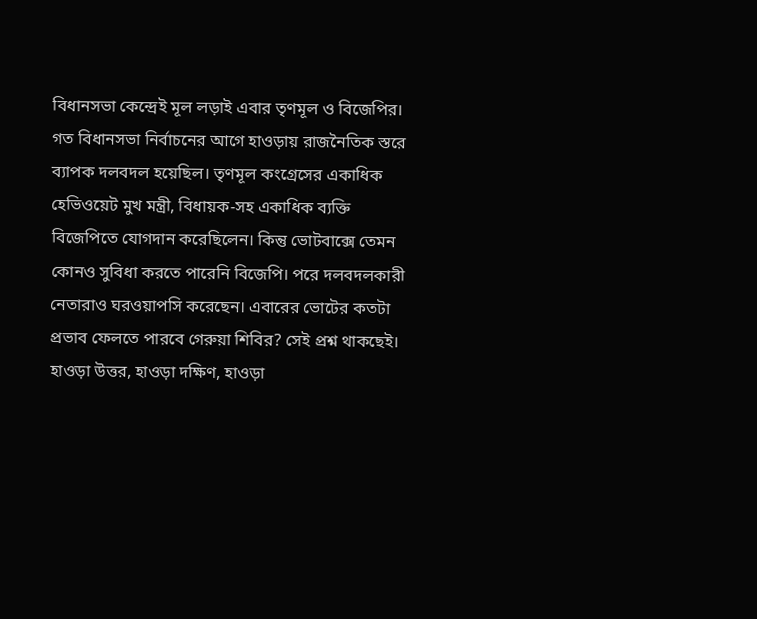বিধানসভা কেন্দ্রেই মূল লড়াই এবার তৃণমূল ও বিজেপির। গত বিধানসভা নির্বাচনের আগে হাওড়ায় রাজনৈতিক স্তরে ব্যাপক দলবদল হয়েছিল। তৃণমূল কংগ্রেসের একাধিক হেভিওয়েট মুখ মন্ত্রী, বিধায়ক-সহ একাধিক ব্যক্তি বিজেপিতে যোগদান করেছিলেন। কিন্তু ভোটবাক্সে তেমন কোনও সুবিধা করতে পারেনি বিজেপি। পরে দলবদলকারী নেতারাও ঘরওয়াপসি করেছেন। এবারের ভোটের কতটা প্রভাব ফেলতে পারবে গেরুয়া শিবির? সেই প্রশ্ন থাকছেই। হাওড়া উত্তর, হাওড়া দক্ষিণ, হাওড়া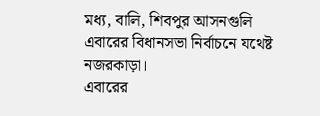মধ্য, বালি, শিবপুর আসনগুলি এবারের বিধানসভা নির্বাচনে যথেষ্ট নজরকাড়া।
এবারের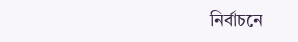নির্বাচনে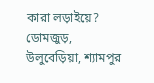কারা লড়াইয়ে?
ডোমজুড়, উলুবেড়িয়া, শ্যামপুর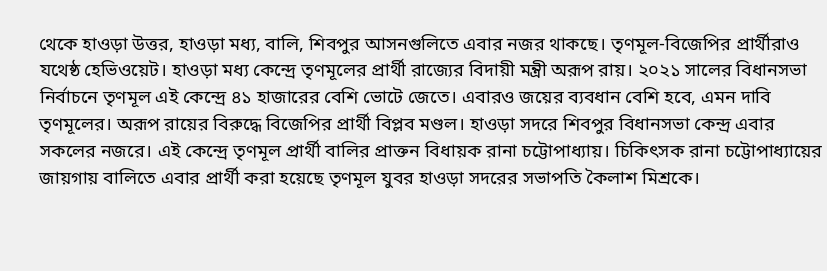থেকে হাওড়া উত্তর, হাওড়া মধ্য, বালি, শিবপুর আসনগুলিতে এবার নজর থাকছে। তৃণমূল-বিজেপির প্রার্থীরাও যথেষ্ঠ হেভিওয়েট। হাওড়া মধ্য কেন্দ্রে তৃণমূলের প্রার্থী রাজ্যের বিদায়ী মন্ত্রী অরূপ রায়। ২০২১ সালের বিধানসভা নির্বাচনে তৃণমূল এই কেন্দ্রে ৪১ হাজারের বেশি ভোটে জেতে। এবারও জয়ের ব্যবধান বেশি হবে, এমন দাবি তৃণমূলের। অরূপ রায়ের বিরুদ্ধে বিজেপির প্রার্থী বিপ্লব মণ্ডল। হাওড়া সদরে শিবপুর বিধানসভা কেন্দ্র এবার সকলের নজরে। এই কেন্দ্রে তৃণমূল প্রার্থী বালির প্রাক্তন বিধায়ক রানা চট্টোপাধ্যায়। চিকিৎসক রানা চট্টোপাধ্যায়ের জায়গায় বালিতে এবার প্রার্থী করা হয়েছে তৃণমূল যুবর হাওড়া সদরের সভাপতি কৈলাশ মিশ্রকে।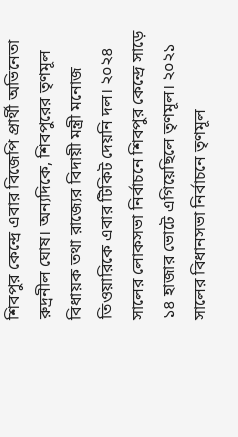শিবপুর কেন্দ্রে এবার বিজেপি প্রার্থী অভিনেতা রুদ্রনীল ঘোষ। অন্যদিকে, শিবপুরের তৃণমূল বিধায়ক তথা রাজ্যের বিদায়ী মন্ত্রী মনোজ তিওয়ারিকে এবার টিকিট দেয়নি দল। ২০২৪ সালের লোকসভা নির্বাচনে শিবপুর কেন্দ্রে সাড়ে ১৪ হাজার ভোটে এগিয়েছিলে তৃণমূল। ২০২১ সালের বিধানসভা নির্বাচনে তৃণমূল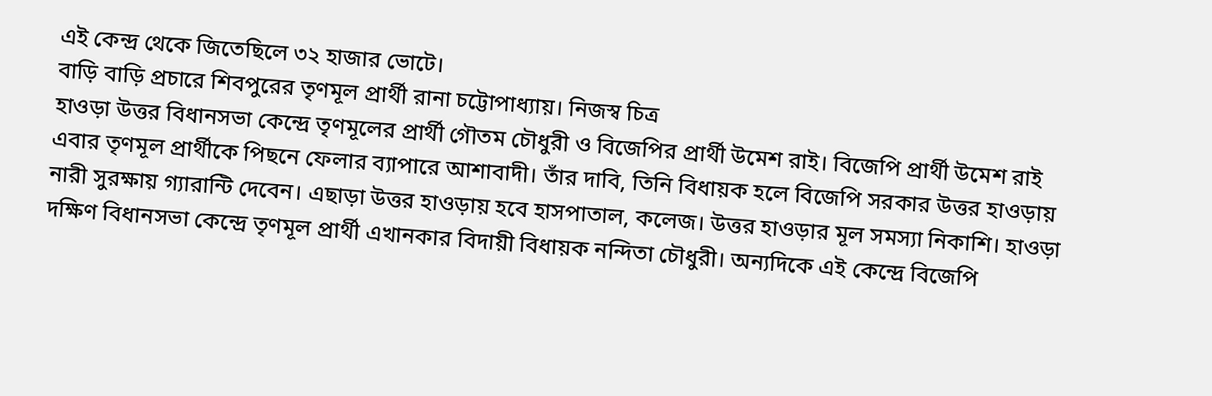এই কেন্দ্র থেকে জিতেছিলে ৩২ হাজার ভোটে।
বাড়ি বাড়ি প্রচারে শিবপুরের তৃণমূল প্রার্থী রানা চট্টোপাধ্যায়। নিজস্ব চিত্র
হাওড়া উত্তর বিধানসভা কেন্দ্রে তৃণমূলের প্রার্থী গৌতম চৌধুরী ও বিজেপির প্রার্থী উমেশ রাই। বিজেপি প্রার্থী উমেশ রাই এবার তৃণমূল প্রার্থীকে পিছনে ফেলার ব্যাপারে আশাবাদী। তাঁর দাবি, তিনি বিধায়ক হলে বিজেপি সরকার উত্তর হাওড়ায় নারী সুরক্ষায় গ্যারান্টি দেবেন। এছাড়া উত্তর হাওড়ায় হবে হাসপাতাল, কলেজ। উত্তর হাওড়ার মূল সমস্যা নিকাশি। হাওড়া দক্ষিণ বিধানসভা কেন্দ্রে তৃণমূল প্রার্থী এখানকার বিদায়ী বিধায়ক নন্দিতা চৌধুরী। অন্যদিকে এই কেন্দ্রে বিজেপি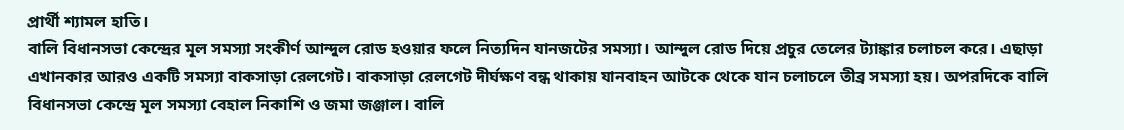প্রার্থী শ্যামল হাতি।
বালি বিধানসভা কেন্দ্রের মূল সমস্যা সংকীর্ণ আন্দুল রোড হওয়ার ফলে নিত্যদিন যানজটের সমস্যা। আন্দুল রোড দিয়ে প্রচুর তেলের ট্যাঙ্কার চলাচল করে। এছাড়া এখানকার আরও একটি সমস্যা বাকসাড়া রেলগেট। বাকসাড়া রেলগেট দীর্ঘক্ষণ বন্ধ থাকায় যানবাহন আটকে থেকে যান চলাচলে তীব্র সমস্যা হয়। অপরদিকে বালি বিধানসভা কেন্দ্রে মূল সমস্যা বেহাল নিকাশি ও জমা জঞ্জাল। বালি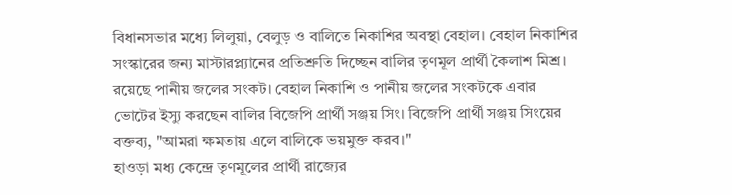বিধানসভার মধ্যে লিলুয়া, বেলুড় ও বালিতে নিকাশির অবস্থা বেহাল। বেহাল নিকাশির সংস্কারের জন্য মাস্টারপ্ল্যানের প্রতিশ্রুতি দিচ্ছেন বালির তৃণমূল প্রার্থী কৈলাশ মিশ্র। রয়েছে পানীয় জলের সংকট। বেহাল নিকাশি ও পানীয় জলের সংকটকে এবার ভোটের ইস্যু করছেন বালির বিজেপি প্রার্থী সঞ্জয় সিং। বিজেপি প্রার্থী সঞ্জয় সিংয়ের বক্তব্য, "আমরা ক্ষমতায় এলে বালিকে ভয়মুক্ত করব।"
হাওড়া মধ্য কেন্দ্রে তৃণমূলের প্রার্থী রাজ্যের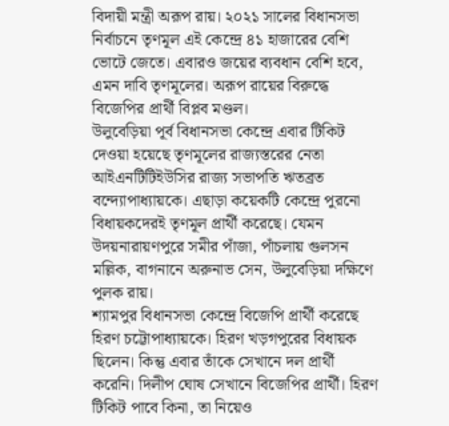বিদায়ী মন্ত্রী অরূপ রায়। ২০২১ সালের বিধানসভা নির্বাচনে তৃণমূল এই কেন্দ্রে ৪১ হাজারের বেশি ভোটে জেতে। এবারও জয়ের ব্যবধান বেশি হবে, এমন দাবি তৃণমূলের। অরূপ রায়ের বিরুদ্ধে বিজেপির প্রার্থী বিপ্লব মণ্ডল।
উলুবেড়িয়া পূর্ব বিধানসভা কেন্দ্রে এবার টিকিট দেওয়া হয়েছে তৃণমূলের রাজ্যস্তরের নেতা আইএনটিটিইউসির রাজ্য সভাপতি ঋতব্রত বন্দ্যোপাধ্যায়কে। এছাড়া কয়েকটি কেন্দ্রে পুরনো বিধায়কদেরই তৃণমূল প্রার্থী করেছে। যেমন উদয়নারায়ণপুরে সমীর পাঁজা, পাঁচলায় গুলসন মল্লিক, বাগনানে অরুনাভ সেন, উলুবেড়িয়া দক্ষিণে পুলক রায়।
শ্যামপুর বিধানসভা কেন্দ্রে বিজেপি প্রার্থী করেছে হিরণ চট্টোপাধ্যায়কে। হিরণ খড়গপুরের বিধায়ক ছিলেন। কিন্তু এবার তাঁকে সেখানে দল প্রার্থী করেনি। দিলীপ ঘোষ সেখানে বিজেপির প্রার্থী। হিরণ টিকিট পাবে কিনা, তা নিয়েও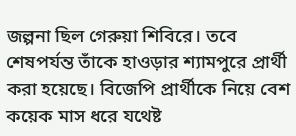জল্পনা ছিল গেরুয়া শিবিরে। তবে শেষপর্যন্ত তাঁকে হাওড়ার শ্যামপুরে প্রার্থী করা হয়েছে। বিজেপি প্রার্থীকে নিয়ে বেশ কয়েক মাস ধরে যথেষ্ট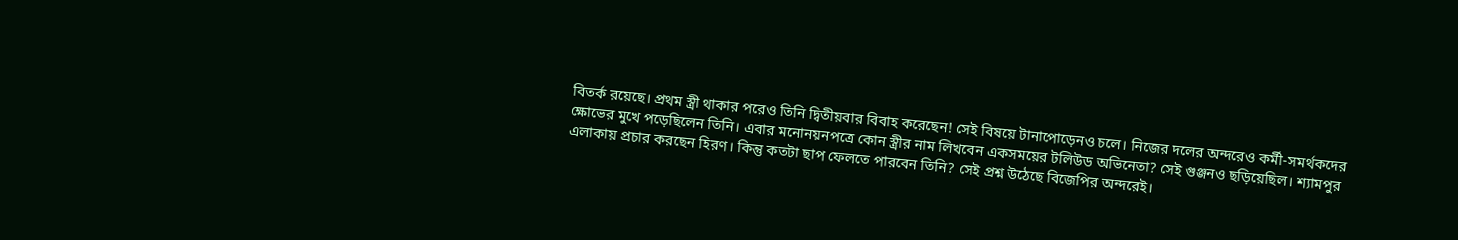বিতর্ক রয়েছে। প্রথম স্ত্রী থাকার পরেও তিনি দ্বিতীয়বার বিবাহ করেছেন! সেই বিষয়ে টানাপোড়েনও চলে। নিজের দলের অন্দরেও কর্মী-সমর্থকদের ক্ষোভের মুখে পড়েছিলেন তিনি। এবার মনোনয়নপত্রে কোন স্ত্রীর নাম লিখবেন একসময়ের টলিউড অভিনেতা? সেই গুঞ্জনও ছড়িয়েছিল। শ্যামপুর এলাকায় প্রচার করছেন হিরণ। কিন্তু কতটা ছাপ ফেলতে পারবেন তিনি? সেই প্রশ্ন উঠেছে বিজেপির অন্দরেই।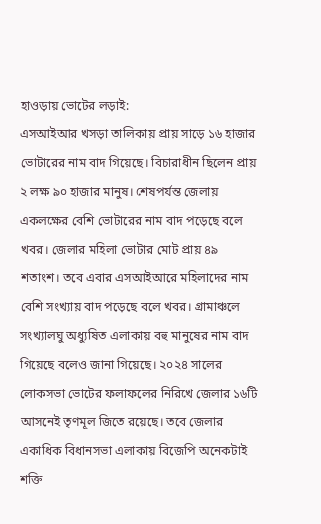হাওড়ায় ভোটের লড়াই:
এসআইআর খসড়া তালিকায় প্রায় সাড়ে ১৬ হাজার ভোটারের নাম বাদ গিয়েছে। বিচারাধীন ছিলেন প্রায় ২ লক্ষ ৯০ হাজার মানুষ। শেষপর্যন্ত জেলায় একলক্ষের বেশি ভোটারের নাম বাদ পড়েছে বলে খবর। জেলার মহিলা ভোটার মোট প্রায় ৪৯ শতাংশ। তবে এবার এসআইআরে মহিলাদের নাম বেশি সংখ্যায় বাদ পড়েছে বলে খবর। গ্রামাঞ্চলে সংখ্যালঘু অধ্যুষিত এলাকায় বহু মানুষের নাম বাদ গিয়েছে বলেও জানা গিয়েছে। ২০২৪ সালের লোকসভা ভোটের ফলাফলের নিরিখে জেলার ১৬টি আসনেই তৃণমূল জিতে রয়েছে। তবে জেলার একাধিক বিধানসভা এলাকায় বিজেপি অনেকটাই শক্তি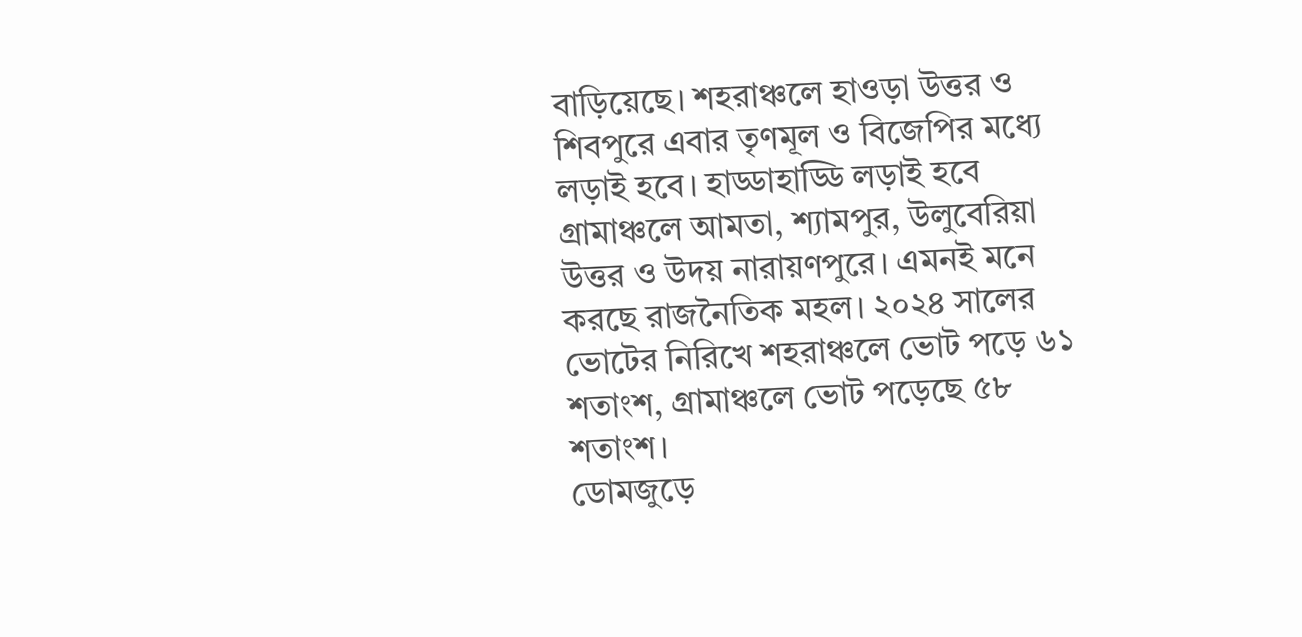বাড়িয়েছে। শহরাঞ্চলে হাওড়া উত্তর ও শিবপুরে এবার তৃণমূল ও বিজেপির মধ্যে লড়াই হবে। হাড্ডাহাড্ডি লড়াই হবে গ্রামাঞ্চলে আমতা, শ্যামপুর, উলুবেরিয়া উত্তর ও উদয় নারায়ণপুরে। এমনই মনে করছে রাজনৈতিক মহল। ২০২৪ সালের ভোটের নিরিখে শহরাঞ্চলে ভোট পড়ে ৬১ শতাংশ, গ্রামাঞ্চলে ভোট পড়েছে ৫৮ শতাংশ।
ডোমজুড়ে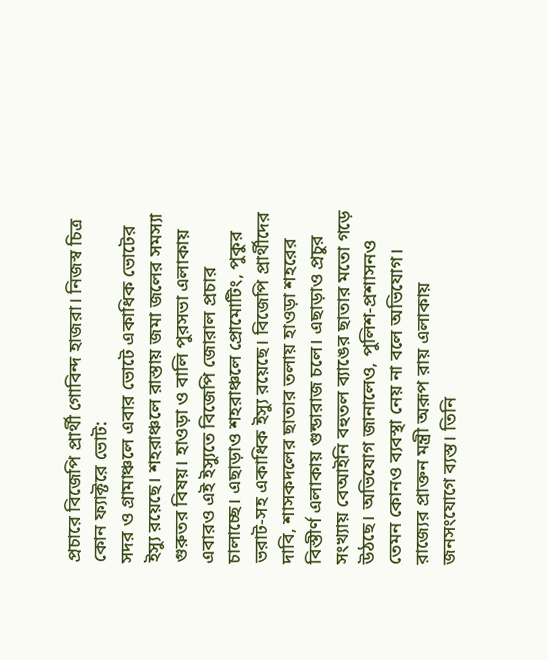প্রচারে বিজেপি প্রার্থী গোবিন্দ হাজরা। নিজস্ব চিত্র
কোন ফ্যাক্টরে ভোট:
সদর ও গ্রামাঞ্চলে এবার ভোটে একাধিক ভোটের ইস্যু রয়েছে। শহরাঞ্চলে রাস্তায় জমা জলের সমস্যা গুরুতর বিষয়। হাওড়া ও বালি পুরসভা এলাকায় এবারও এই ইস্যুতে বিজেপি জোরাল প্রচার চালাচ্ছে। এছাড়াও শহরাঞ্চলে প্রোমোটিং, পুকুর ভরাট-সহ একাধিক ইস্যু রয়েছে। বিজেপি প্রার্থীদের দাবি, শাসকদলের ছাতার তলায় হাওড়া শহরের বিস্তীর্ণ এলাকায় গুন্ডারাজ চলে। এছাড়াও প্রচুর সংখ্যায় বেআইনি বহুতল ব্যাঙের ছাতার মতো গড়ে উঠছে। অভিযোগ জানালেও, পুলিশ-প্রশাসনও তেমন কোনও ব্যবস্থা নেয় না বলে অভিযোগ।
রাজ্যের প্রাক্তন মন্ত্রী অরূপ রায় এলাকায় জনসংযোগে ব্যস্ত। তিনি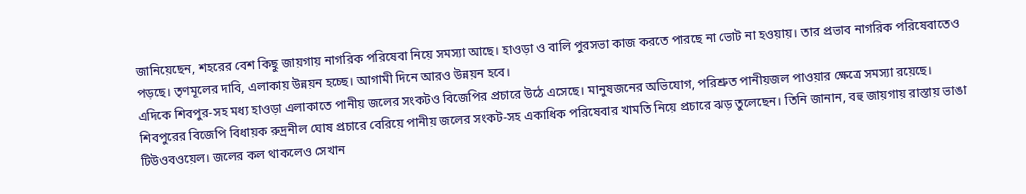জানিয়েছেন, শহরের বেশ কিছু জায়গায় নাগরিক পরিষেবা নিয়ে সমস্যা আছে। হাওড়া ও বালি পুরসভা কাজ করতে পারছে না ভোট না হওয়ায়। তার প্রভাব নাগরিক পরিষেবাতেও পড়ছে। তৃণমূলের দাবি, এলাকায় উন্নয়ন হচ্ছে। আগামী দিনে আরও উন্নয়ন হবে।
এদিকে শিবপুর-সহ মধ্য হাওড়া এলাকাতে পানীয় জলের সংকটও বিজেপির প্রচারে উঠে এসেছে। মানুষজনের অভিযোগ, পরিশ্রুত পানীয়জল পাওয়ার ক্ষেত্রে সমস্যা রয়েছে। শিবপুরের বিজেপি বিধায়ক রুদ্রনীল ঘোষ প্রচারে বেরিয়ে পানীয় জলের সংকট-সহ একাধিক পরিষেবার খামতি নিয়ে প্রচারে ঝড় তুলেছেন। তিনি জানান, বহু জায়গায় রাস্তায় ভাঙা টিউওবওয়েল। জলের কল থাকলেও সেখান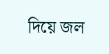দিয়ে জল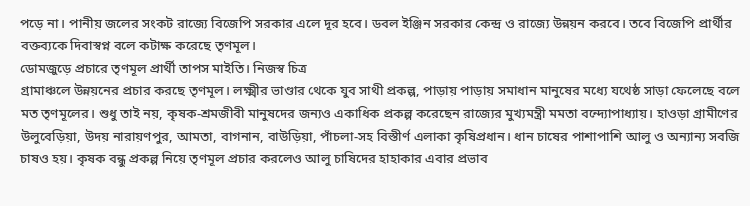পড়ে না। পানীয় জলের সংকট রাজ্যে বিজেপি সরকার এলে দূর হবে। ডবল ইঞ্জিন সরকার কেন্দ্র ও রাজ্যে উন্নয়ন করবে। তবে বিজেপি প্রার্থীর বক্তব্যকে দিবাস্বপ্ন বলে কটাক্ষ করেছে তৃণমূল।
ডোমজুড়ে প্রচারে তৃণমূল প্রার্থী তাপস মাইতি। নিজস্ব চিত্র
গ্রামাঞ্চলে উন্নয়নের প্রচার করছে তৃণমূল। লক্ষ্মীর ভাণ্ডার থেকে যুব সাথী প্রকল্প, পাড়ায় পাড়ায় সমাধান মানুষের মধ্যে যথেষ্ঠ সাড়া ফেলেছে বলে মত তৃণমূলের। শুধু তাই নয়, কৃষক-শ্রমজীবী মানুষদের জন্যও একাধিক প্রকল্প করেছেন রাজ্যের মুখ্যমন্ত্রী মমতা বন্দ্যোপাধ্যায়। হাওড়া গ্রামীণের উলুবেড়িয়া, উদয় নারায়ণপুর, আমতা, বাগনান, বাউড়িয়া, পাঁচলা-সহ বিস্তীর্ণ এলাকা কৃষিপ্রধান। ধান চাষের পাশাপাশি আলু ও অন্যান্য সবজি চাষও হয়। কৃষক বন্ধু প্রকল্প নিয়ে তৃণমূল প্রচার করলেও আলু চাষিদের হাহাকার এবার প্রভাব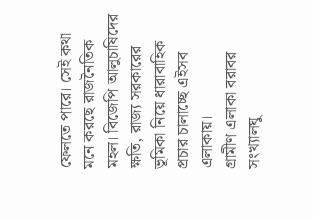ফেলতে পারে। সেই কথা মনে করছে রাজনৈতিক মহল। বিজেপি আলুচাষিদের ক্ষতি, রাজ্য সরকারের ভূমিকা নিয়ে ধারাবাহিক প্রচার চালাচ্ছে এইসব এলাকায়।
গ্রামীণ এলাকা বরাবর সংখ্যালঘু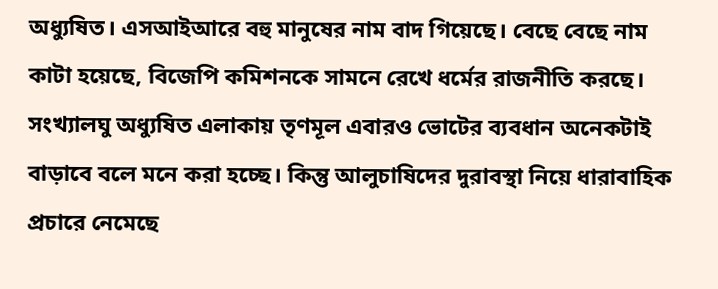অধ্যুষিত। এসআইআরে বহু মানুষের নাম বাদ গিয়েছে। বেছে বেছে নাম কাটা হয়েছে, বিজেপি কমিশনকে সামনে রেখে ধর্মের রাজনীতি করছে। সংখ্যালঘু অধ্যুষিত এলাকায় তৃণমূল এবারও ভোটের ব্যবধান অনেকটাই বাড়াবে বলে মনে করা হচ্ছে। কিন্তু আলুচাষিদের দুরাবস্থা নিয়ে ধারাবাহিক প্রচারে নেমেছে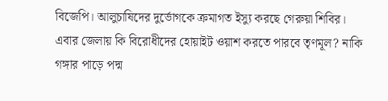বিজেপি। আলুচাষিদের দুর্ভোগকে ক্রমাগত ইস্যু করছে গেরুয়া শিবির। এবার জেলায় কি বিরোধীদের হোয়াইট ওয়াশ করতে পারবে তৃণমূল? নাকি গঙ্গার পাড়ে পদ্ম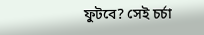ফুটবে? সেই চর্চা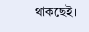থাকছেই।